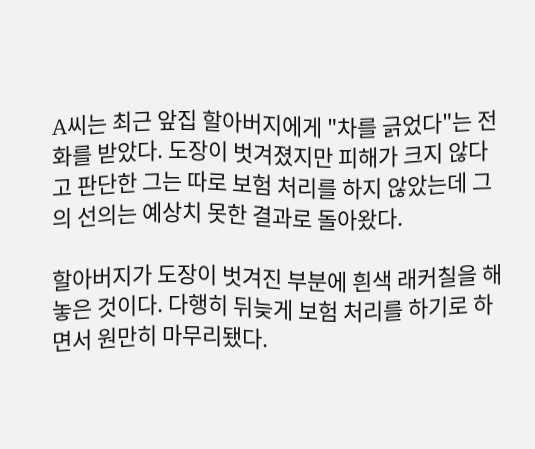A씨는 최근 앞집 할아버지에게 "차를 긁었다"는 전화를 받았다. 도장이 벗겨졌지만 피해가 크지 않다고 판단한 그는 따로 보험 처리를 하지 않았는데 그의 선의는 예상치 못한 결과로 돌아왔다.

할아버지가 도장이 벗겨진 부분에 흰색 래커칠을 해놓은 것이다. 다행히 뒤늦게 보험 처리를 하기로 하면서 원만히 마무리됐다.